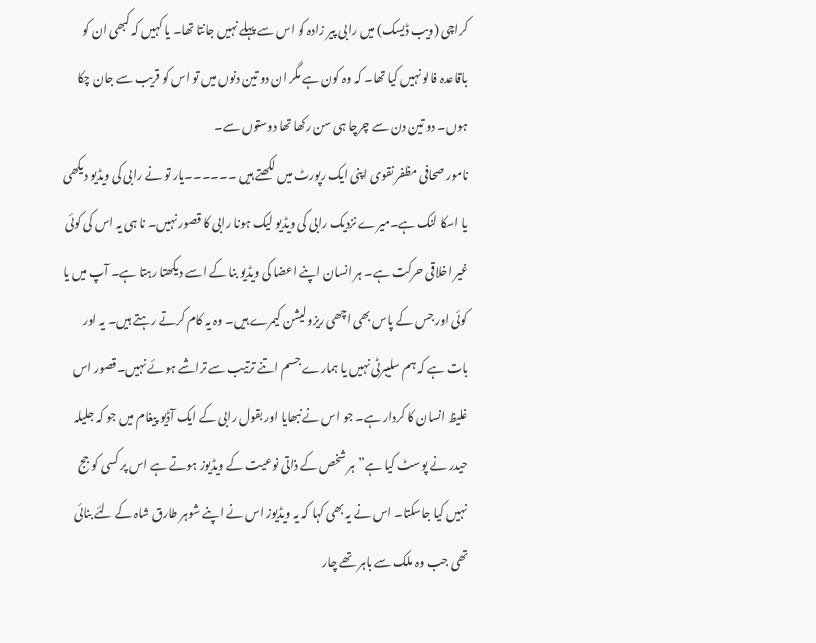کراچی (ویب ڈیسک) میں رابی پیر زادہ کو اس سے پہلے نہیں جانتا تھا۔ یا کہیں کہ کبھی ان کو باقاعدہ فالو نہیں کیا تھا۔ کہ وہ کون ہے مگر ان دو تین دنوں میں تو اس کو قریب سے جان چکا ہوں۔ دو تین دن سے چرچا ہی سن رکھا تھا دوستوں سے۔
نامور صحافی مظفر نقوی اپنی ایک رپورٹ میں لکھتے ہیں ۔۔۔۔۔۔یار تو نے رابی کی ویڈیو دیکھی یا اسکا لنک ہے۔میرے نزدیک رابی کی ویڈیو لیک ہونا رابی کا قصور نہیں۔ نا ہی یہ اس کی کوئی غیر اخلاقی حرکت ہے۔ ہر انسان اپنے اعضا کی ویڈیو بنا کے اسے دیکھتا رہتا ہے۔ آپ میں یا کوئی اور جس کے پاس بھی اچھی ریزولیشن کیمرے ہیں۔ وہ یہ کام کرتے رہتے ہیں۔ یہ اور بات ہے کہ ہم سلیبرٹی نہیں یا ہمارے جسم اتنے ترتیب سے تراشے ہوئے نہیں۔قصور اس غلیظ انسان کا کردار ہے۔ جو اس نے نبھایا اور بقول رابی کے ایک آڈیو پیغام میں جو کہ جلیلہ حیدر نے پوسٹ کیا ہے”ہر شخص کے ذاتی نوعیت کے ویڈیوز ہوتے ہے اس پر کسی کو جج نہیں کیا جاسکتا۔ اس نے یہ بھی کہا کہ یہ ویڈیوز اس نے اپنے شوہر طارق شاہ کے لئے بنائی تھی جب وہ ملک سے باہر تھے چار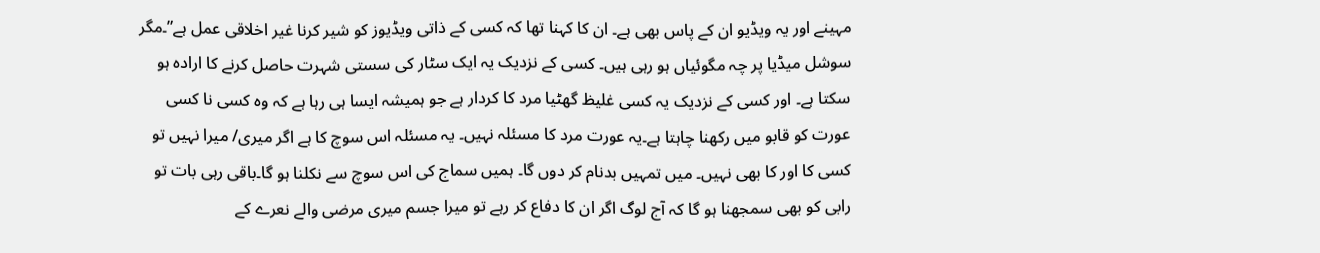مہینے اور یہ ویڈیو ان کے پاس بھی ہے۔ ان کا کہنا تھا کہ کسی کے ذاتی ویڈیوز کو شیر کرنا غیر اخلاقی عمل ہے”۔مگر سوشل میڈیا پر چہ مگوئیاں ہو رہی ہیں۔ کسی کے نزدیک یہ ایک سٹار کی سستی شہرت حاصل کرنے کا ارادہ ہو سکتا ہے۔ اور کسی کے نزدیک یہ کسی غلیظ گھٹیا مرد کا کردار ہے جو ہمیشہ ایسا ہی رہا ہے کہ وہ کسی نا کسی عورت کو قابو میں رکھنا چاہتا ہے۔یہ عورت مرد کا مسئلہ نہیں۔ یہ مسئلہ اس سوچ کا ہے اگر میری/ میرا نہیں تو کسی کا اور کا بھی نہیں۔ میں تمہیں بدنام کر دوں گا۔ ہمیں سماج کی اس سوچ سے نکلنا ہو گا۔باقی رہی بات تو رابی کو بھی سمجھنا ہو گا کہ آج لوگ اگر ان کا دفاع کر رہے تو میرا جسم میری مرضی والے نعرے کے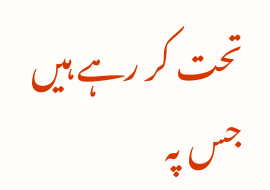تحت کر رہے ہیں جس پہ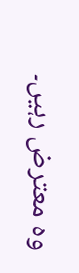وہ معترض رہیں۔